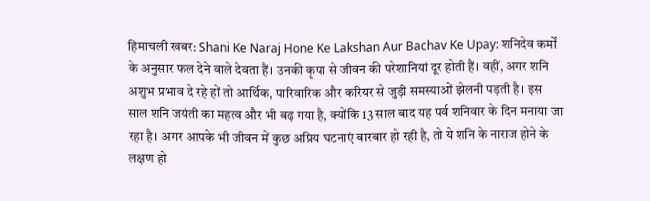हिमाचली खबर: Shani Ke Naraj Hone Ke Lakshan Aur Bachav Ke Upay: शनिदेव कर्मों के अनुसार फल देने वाले देवता हैं। उनकी कृपा से जीवन की परेशानियां दूर होती हैं। वहीं, अगर शनि अशुभ प्रभाव दे रहे हों तो आर्थिक, पारिवारिक और करियर से जुड़ी समस्याओं झेलनी पड़ती है। इस साल शनि जयंती का महत्व और भी बढ़ गया है, क्योंकि 13 साल बाद यह पर्व शनिवार के दिन मनाया जा रहा है। अगर आपके भी जीवन में कुछ अप्रिय घटनाएं बारबार हो रही है, तो ये शनि के नाराज होने के लक्षण हो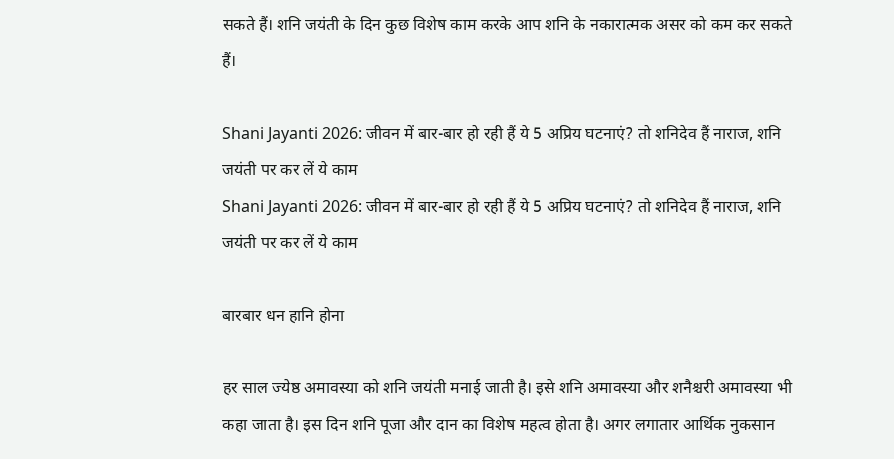सकते हैं। शनि जयंती के दिन कुछ विशेष काम करके आप शनि के नकारात्मक असर को कम कर सकते हैं।

Shani Jayanti 2026: जीवन में बार-बार हो रही हैं ये 5 अप्रिय घटनाएं? तो शनिदेव हैं नाराज, शनि जयंती पर कर लें ये काम
Shani Jayanti 2026: जीवन में बार-बार हो रही हैं ये 5 अप्रिय घटनाएं? तो शनिदेव हैं नाराज, शनि जयंती पर कर लें ये काम

बारबार धन हानि होना

हर साल ज्येष्ठ अमावस्या को शनि जयंती मनाई जाती है। इसे शनि अमावस्या और शनैश्चरी अमावस्या भी कहा जाता है। इस दिन शनि पूजा और दान का विशेष महत्व होता है। अगर लगातार आर्थिक नुकसान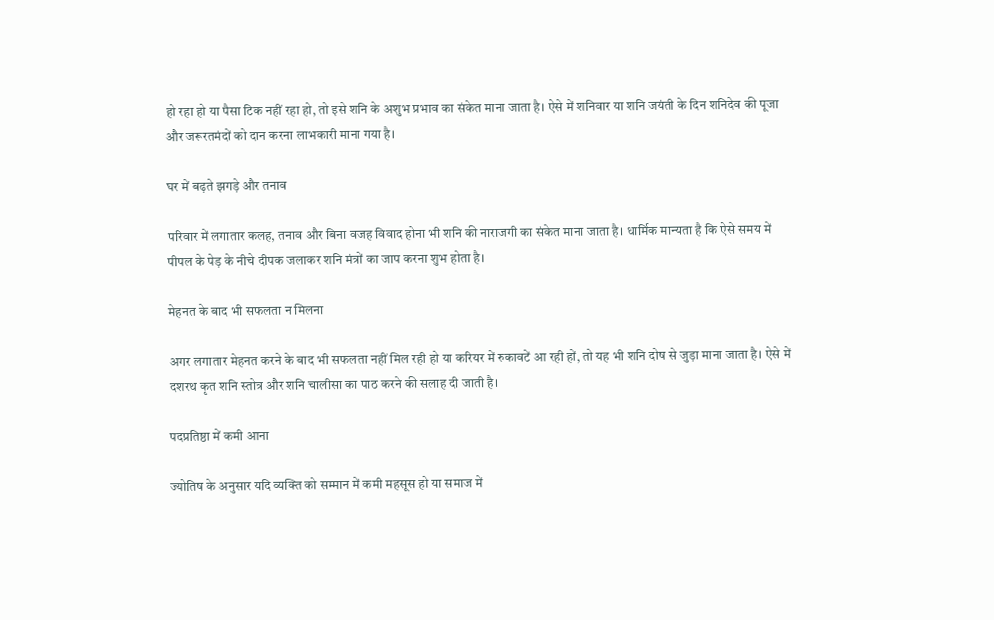हो रहा हो या पैसा टिक नहीं रहा हो, तो इसे शनि के अशुभ प्रभाव का संकेत माना जाता है। ऐसे में शनिवार या शनि जयंती के दिन शनिदेव की पूजा और जरूरतमंदों को दान करना लाभकारी माना गया है।

घर में बढ़ते झगड़े और तनाव

परिवार में लगातार कलह, तनाव और बिना वजह विवाद होना भी शनि की नाराजगी का संकेत माना जाता है। धार्मिक मान्यता है कि ऐसे समय में पीपल के पेड़ के नीचे दीपक जलाकर शनि मंत्रों का जाप करना शुभ होता है।

मेहनत के बाद भी सफलता न मिलना

अगर लगातार मेहनत करने के बाद भी सफलता नहीं मिल रही हो या करियर में रुकावटें आ रही हों, तो यह भी शनि दोष से जुड़ा माना जाता है। ऐसे में दशरथ कृत शनि स्तोत्र और शनि चालीसा का पाठ करने की सलाह दी जाती है।

पदप्रतिष्ठा में कमी आना

ज्योतिष के अनुसार यदि व्यक्ति को सम्मान में कमी महसूस हो या समाज में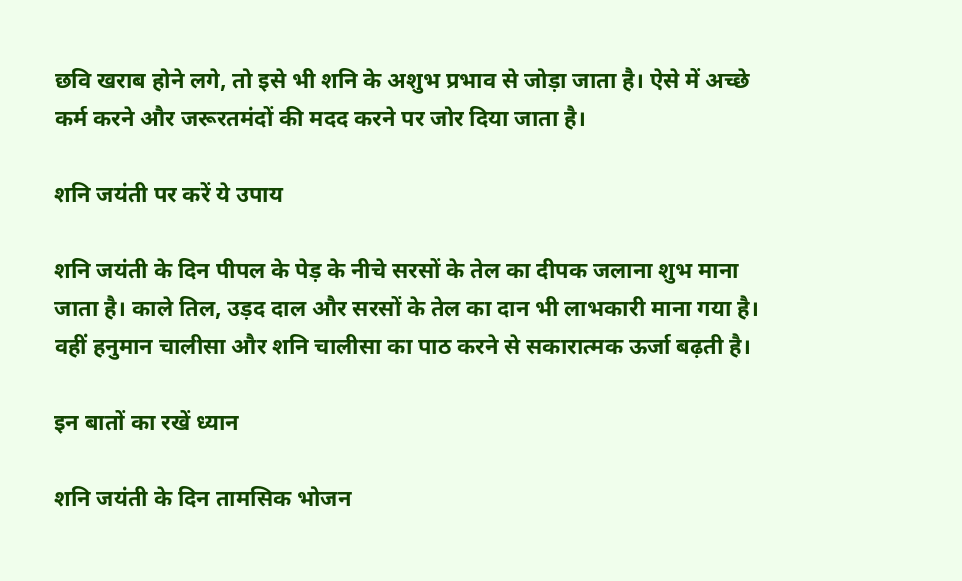छवि खराब होने लगे, तो इसे भी शनि के अशुभ प्रभाव से जोड़ा जाता है। ऐसे में अच्छे कर्म करने और जरूरतमंदों की मदद करने पर जोर दिया जाता है।

शनि जयंती पर करें ये उपाय

शनि जयंती के दिन पीपल के पेड़ के नीचे सरसों के तेल का दीपक जलाना शुभ माना जाता है। काले तिल, उड़द दाल और सरसों के तेल का दान भी लाभकारी माना गया है। वहीं हनुमान चालीसा और शनि चालीसा का पाठ करने से सकारात्मक ऊर्जा बढ़ती है।

इन बातों का रखें ध्यान

शनि जयंती के दिन तामसिक भोजन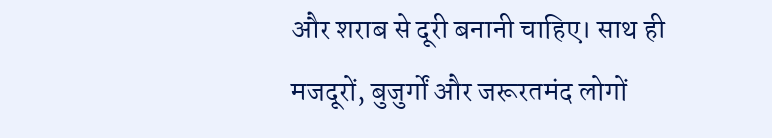और शराब से दूरी बनानी चाहिए। साथ ही मजदूरों, बुजुर्गों और जरूरतमंद लोगों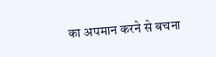का अपमान करने से बचना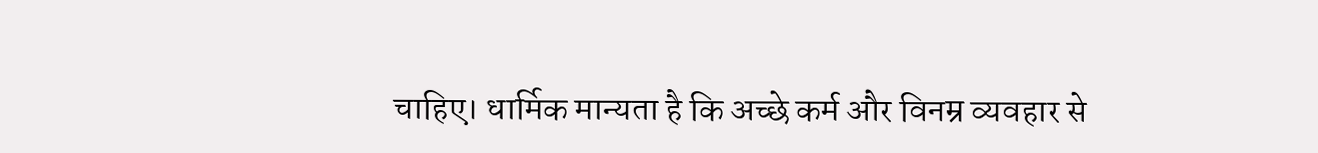चाहिए। धार्मिक मान्यता है कि अच्छे कर्म और विनम्र व्यवहार से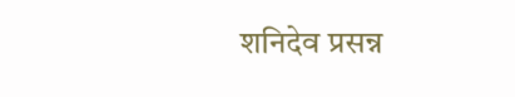शनिदेव प्रसन्न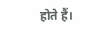होते हैं।